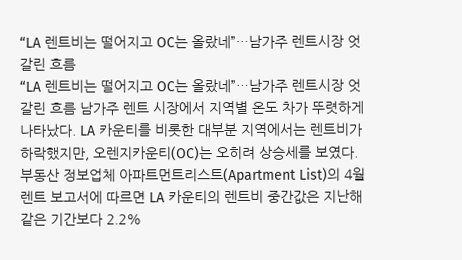“LA 렌트비는 떨어지고 OC는 올랐네”…남가주 렌트시장 엇갈린 흐름
“LA 렌트비는 떨어지고 OC는 올랐네”…남가주 렌트시장 엇갈린 흐름 남가주 렌트 시장에서 지역별 온도 차가 뚜렷하게 나타났다. LA 카운티를 비롯한 대부분 지역에서는 렌트비가 하락했지만, 오렌지카운티(OC)는 오히려 상승세를 보였다. 부동산 정보업체 아파트먼트리스트(Apartment List)의 4월 렌트 보고서에 따르면 LA 카운티의 렌트비 중간값은 지난해 같은 기간보다 2.2%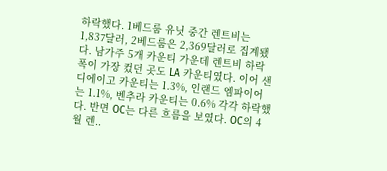하락했다. 1베드룸 유닛 중간 렌트비는 1,837달러, 2베드룸은 2,369달러로 집계됐다. 남가주 5개 카운티 가운데 렌트비 하락 폭이 가장 컸던 곳도 LA 카운티였다. 이어 샌디에이고 카운티는 1.3%, 인랜드 엠파이어는 1.1%, 벤추라 카운티는 0.6% 각각 하락했다. 반면 OC는 다른 흐름을 보였다. OC의 4월 렌..